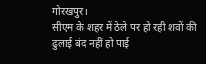गोरखपुर।
सीएम के शहर में ठेले पर हो रही शवों की ढुलाई बंद नहीं हो पाई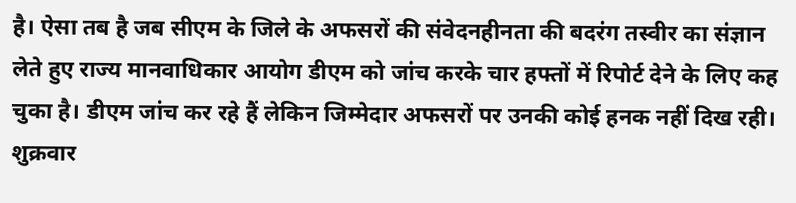है। ऐसा तब है जब सीएम के जिले के अफसरों की संवेदनहीनता की बदरंग तस्वीर का संज्ञान लेते हुए राज्य मानवाधिकार आयोग डीएम को जांच करके चार हफ्तों में रिपोर्ट देने के लिए कह चुका है। डीएम जांच कर रहे हैं लेकिन जिम्मेदार अफसरों पर उनकी कोई हनक नहीं दिख रही। शुक्रवार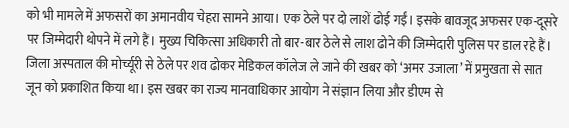को भी मामले में अफसरों का अमानवीय चेहरा सामने आया। एक ठेले पर दो लाशें ढोई गईं। इसके बावजूद अफसर एक-दूसरे पर जिम्मेदारी थोपने में लगे हैं। मुख्य चिकित्सा अधिकारी तो बार-बार ठेले से लाश ढोने की जिम्मेदारी पुलिस पर डाल रहे हैं।
जिला अस्पताल की मोर्च्यूरी से ठेले पर शव ढोकर मेडिकल कॉलेज ले जाने की खबर को ‘अमर उजाला’ में प्रमुखता से सात जून को प्रकाशित किया था। इस खबर का राज्य मानवाधिकार आयोग ने संज्ञान लिया और डीएम से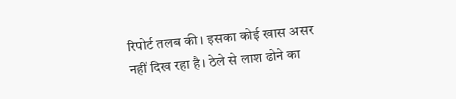रिपोर्ट तलब की। इसका कोई खास असर नहीं दिख रहा है। ठेले से लाश ढोने का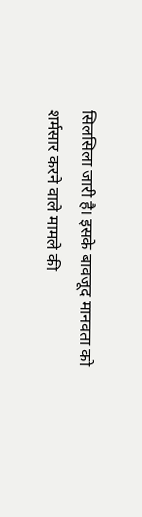सिलसिला जारी है। इसके बावजूद मानवता को शर्मसार करने वाले मामले की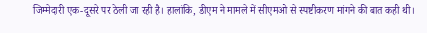जिम्मेदारी एक-दूसरे पर ठेली जा रही है। हालांकि, डीएम ने मामले में सीएमओ से स्पष्टीकरण मांगने की बात कही थी।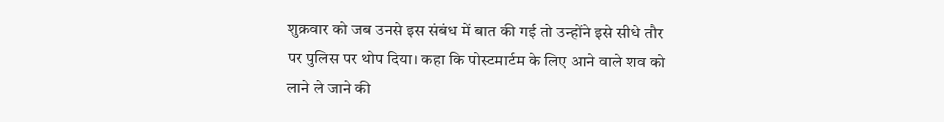शुक्रवार को जब उनसे इस संबंध में बात की गई तो उन्होंने इसे सीधे तौर पर पुलिस पर थोप दिया। कहा कि पोस्टमार्टम के लिए आने वाले शव को लाने ले जाने की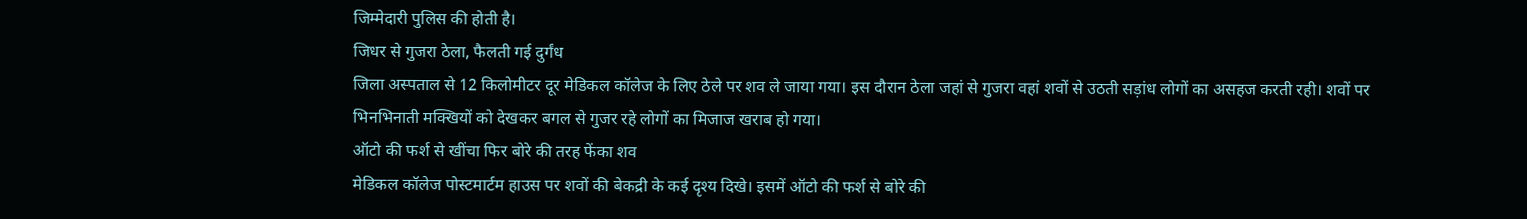जिम्मेदारी पुलिस की होती है।
जिधर से गुजरा ठेला, फैलती गई दुर्गंध
जिला अस्पताल से 12 किलोमीटर दूर मेडिकल कॉलेज के लिए ठेले पर शव ले जाया गया। इस दौरान ठेला जहां से गुजरा वहां शवों से उठती सड़ांध लोगों का असहज करती रही। शवों पर भिनभिनाती मक्खियों को देखकर बगल से गुजर रहे लोगों का मिजाज खराब हो गया।
ऑटो की फर्श से खींचा फिर बोरे की तरह फेंका शव
मेडिकल कॉलेज पोस्टमार्टम हाउस पर शवों की बेकद्री के कई दृश्य दिखे। इसमें ऑटो की फर्श से बोरे की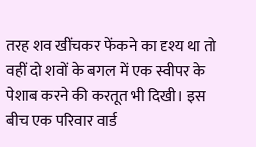तरह शव खींचकर फेंकने का दृश्य था तो वहीं दो शवों के बगल में एक स्वीपर के पेशाब करने की करतूत भी दिखी। इस बीच एक परिवार वार्ड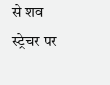से शव स्ट्रेचर पर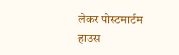लेकर पोस्टमार्टम हाउस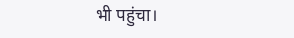भी पहुंचा।